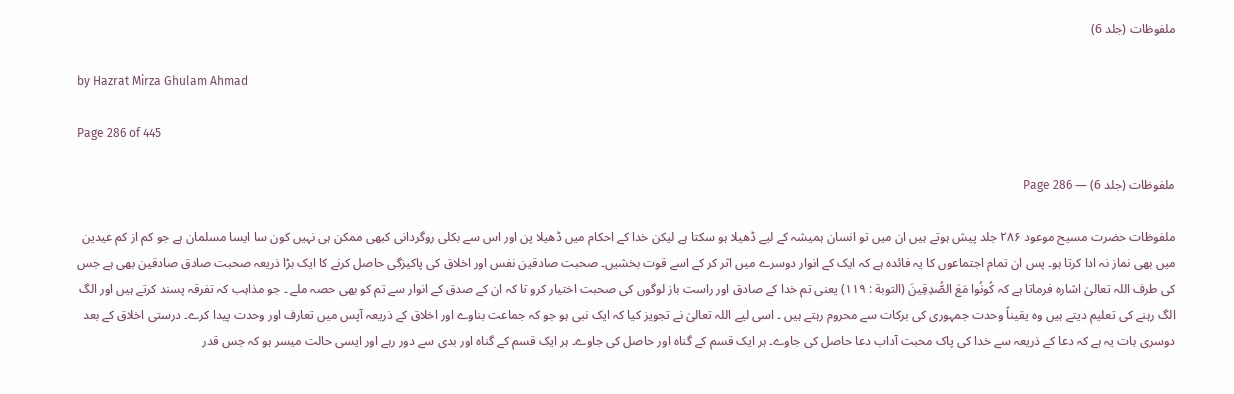ملفوظات (جلد 6)

by Hazrat Mirza Ghulam Ahmad

Page 286 of 445

ملفوظات (جلد 6) — Page 286

ملفوظات حضرت مسیح موعود ۲۸۶ جلد پیش ہوتے ہیں ان میں تو انسان ہمیشہ کے لیے ڈھیلا ہو سکتا ہے لیکن خدا کے احکام میں ڈھیلا پن اور اس سے بکلی روگردانی کبھی ممکن ہی نہیں کون سا ایسا مسلمان ہے جو کم از کم عیدین میں بھی نماز نہ ادا کرتا ہو۔ پس ان تمام اجتماعوں کا یہ فائدہ ہے کہ ایک کے انوار دوسرے میں اثر کر کے اسے قوت بخشیں۔ صحبت صادقین نفس اور اخلاق کی پاکیزگی حاصل کرنے کا ایک بڑا ذریعہ صحبت صادق صادقین بھی ہے جس کی طرف اللہ تعالیٰ اشارہ فرماتا ہے کہ كُونُوا مَعَ الصُّدِقِينَ (التوبة : ١١٩) یعنی تم خدا کے صادق اور راست باز لوگوں کی صحبت اختیار کرو تا کہ ان کے صدق کے انوار سے تم کو بھی حصہ ملے ۔ جو مذاہب کہ تفرقہ پسند کرتے ہیں اور الگ الگ رہنے کی تعلیم دیتے ہیں وہ یقیناً وحدت جمہوری کی برکات سے محروم رہتے ہیں ۔ اسی لیے اللہ تعالیٰ نے تجویز کیا کہ ایک نبی ہو جو کہ جماعت بناوے اور اخلاق کے ذریعہ آپس میں تعارف اور وحدت پیدا کرے۔ درستی اخلاق کے بعد دوسری بات یہ ہے کہ دعا کے ذریعہ سے خدا کی پاک محبت آداب دعا حاصل کی جاوے۔ ہر ایک قسم کے گناہ اور حاصل کی جاوے۔ ہر ایک قسم کے گناہ اور بدی سے دور رہے اور ایسی حالت میسر ہو کہ جس قدر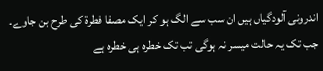اندرونی آلودگیاں ہیں ان سب سے الگ ہو کر ایک مصفا فطرۃ کی طرح بن جاوے۔ جب تک یہ حالت میسر نہ ہوگی تب تک خطرہ ہی خطرہ ہے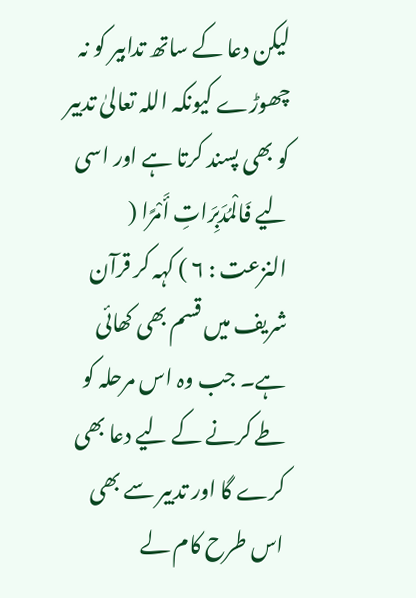لیکن دعا کے ساتھ تدابیر کو نہ چھوڑے کیونکہ اللہ تعالیٰ تدبیر کو بھی پسند کرتا ہے اور اسی لیے فَالْمُدَبِرَاتِ أَمْرًا ( النزعت : ۶ ) کہہ کر قرآن شریف میں قسم بھی کھائی ہے۔ جب وہ اس مرحلہ کو طے کرنے کے لیے دعا بھی کرے گا اور تدبیر سے بھی اس طرح کام لے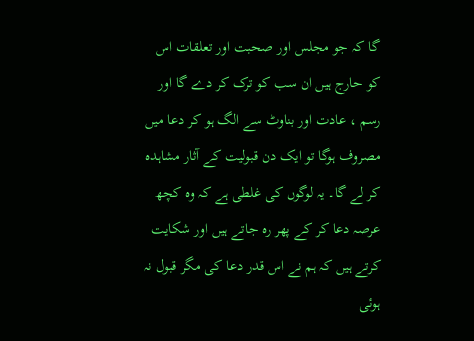گا کہ جو مجلس اور صحبت اور تعلقات اس کو حارج ہیں ان سب کو ترک کر دے گا اور رسم ، عادت اور بناوٹ سے الگ ہو کر دعا میں مصروف ہوگا تو ایک دن قبولیت کے آثار مشاہدہ کر لے گا۔ یہ لوگوں کی غلطی ہے کہ وہ کچھ عرصہ دعا کر کے پھر رہ جاتے ہیں اور شکایت کرتے ہیں کہ ہم نے اس قدر دعا کی مگر قبول نہ ہوئی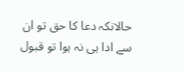حالانکہ دعا کا حق تو ان سے ادا ہی نہ ہوا تو قبول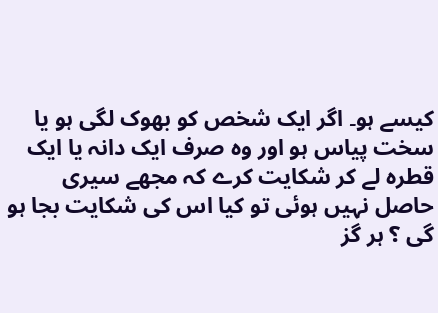کیسے ہو۔ اگر ایک شخص کو بھوک لگی ہو یا سخت پیاس ہو اور وہ صرف ایک دانہ یا ایک قطرہ لے کر شکایت کرے کہ مجھے سیری حاصل نہیں ہوئی تو کیا اس کی شکایت بجا ہو گی ؟ ہر گز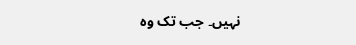نہیں۔ جب تک وہ